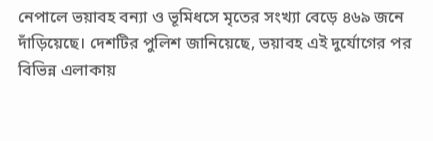নেপালে ভয়াবহ বন্যা ও ভূমিধসে মৃতের সংখ্যা বেড়ে ৪৬৯ জনে দাঁড়িয়েছে। দেশটির পুলিশ জানিয়েছে, ভয়াবহ এই দুর্যোগের পর বিভিন্ন এলাকায়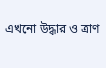এখনো উদ্ধার ও ত্রাণ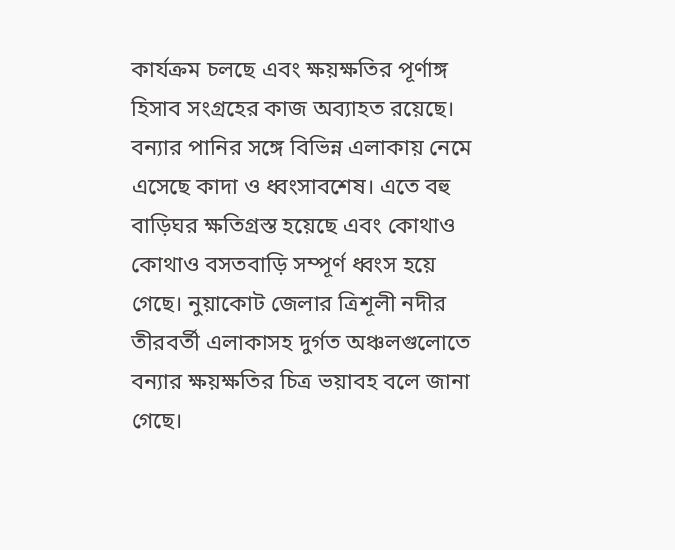কার্যক্রম চলছে এবং ক্ষয়ক্ষতির পূর্ণাঙ্গ হিসাব সংগ্রহের কাজ অব্যাহত রয়েছে।
বন্যার পানির সঙ্গে বিভিন্ন এলাকায় নেমে এসেছে কাদা ও ধ্বংসাবশেষ। এতে বহু বাড়িঘর ক্ষতিগ্রস্ত হয়েছে এবং কোথাও কোথাও বসতবাড়ি সম্পূর্ণ ধ্বংস হয়ে গেছে। নুয়াকোট জেলার ত্রিশূলী নদীর তীরবর্তী এলাকাসহ দুর্গত অঞ্চলগুলোতে বন্যার ক্ষয়ক্ষতির চিত্র ভয়াবহ বলে জানা গেছে।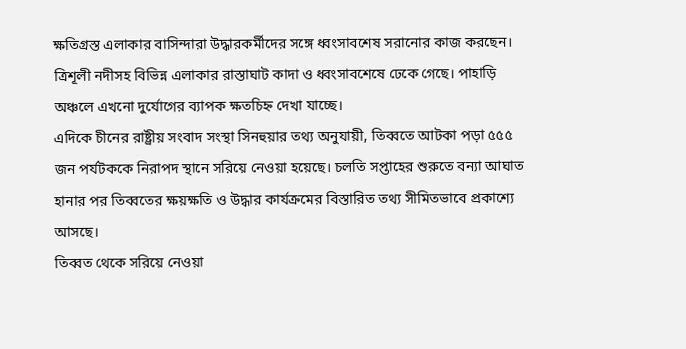ক্ষতিগ্রস্ত এলাকার বাসিন্দারা উদ্ধারকর্মীদের সঙ্গে ধ্বংসাবশেষ সরানোর কাজ করছেন। ত্রিশূলী নদীসহ বিভিন্ন এলাকার রাস্তাঘাট কাদা ও ধ্বংসাবশেষে ঢেকে গেছে। পাহাড়ি অঞ্চলে এখনো দুর্যোগের ব্যাপক ক্ষতচিহ্ন দেখা যাচ্ছে।
এদিকে চীনের রাষ্ট্রীয় সংবাদ সংস্থা সিনহুয়ার তথ্য অনুযায়ী, তিব্বতে আটকা পড়া ৫৫৫ জন পর্যটককে নিরাপদ স্থানে সরিয়ে নেওয়া হয়েছে। চলতি সপ্তাহের শুরুতে বন্যা আঘাত হানার পর তিব্বতের ক্ষয়ক্ষতি ও উদ্ধার কার্যক্রমের বিস্তারিত তথ্য সীমিতভাবে প্রকাশ্যে আসছে।
তিব্বত থেকে সরিয়ে নেওয়া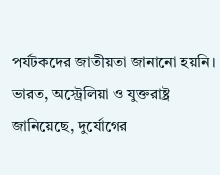পর্যটকদের জাতীয়তা জানানো হয়নি। ভারত, অস্ট্রেলিয়া ও যুক্তরাষ্ট্র জানিয়েছে, দুর্যোগের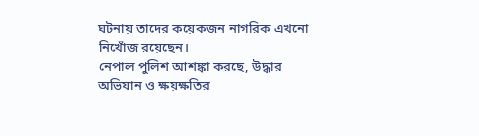ঘটনায় তাদের কয়েকজন নাগরিক এখনো নিখোঁজ রয়েছেন।
নেপাল পুলিশ আশঙ্কা করছে, উদ্ধার অভিযান ও ক্ষয়ক্ষতির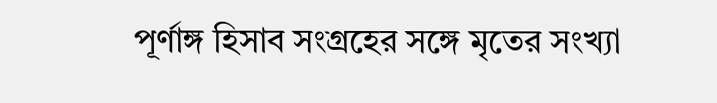পূর্ণাঙ্গ হিসাব সংগ্রহের সঙ্গে মৃতের সংখ্যা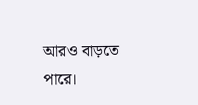আরও বাড়তে পারে।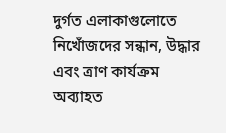দুর্গত এলাকাগুলোতে নিখোঁজদের সন্ধান, উদ্ধার এবং ত্রাণ কার্যক্রম অব্যাহত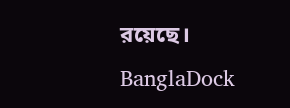রয়েছে।
BanglaDock